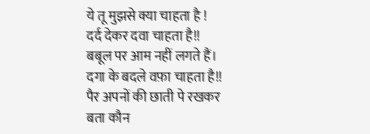ये तू मुझसे क्या चाहता है !
दर्द देकर दवा चाहता है!!
बबूल पर आम नहीं लगते हैं।
दगा के बदले वफ़ा चाहता है!!
पैर अपनों की छाती पे रखकर
बता कौन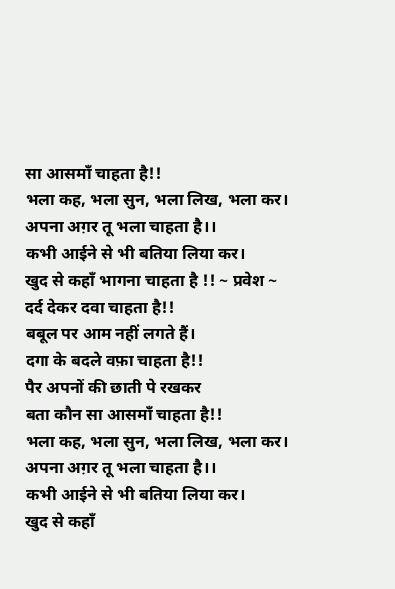सा आसमाँ चाहता है!!
भला कह, भला सुन, भला लिख, भला कर।
अपना अग़र तू भला चाहता है।।
कभी आईने से भी बतिया लिया कर।
खुद से कहाँ भागना चाहता है !! ~ प्रवेश ~
दर्द देकर दवा चाहता है!!
बबूल पर आम नहीं लगते हैं।
दगा के बदले वफ़ा चाहता है!!
पैर अपनों की छाती पे रखकर
बता कौन सा आसमाँ चाहता है!!
भला कह, भला सुन, भला लिख, भला कर।
अपना अग़र तू भला चाहता है।।
कभी आईने से भी बतिया लिया कर।
खुद से कहाँ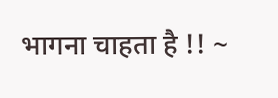भागना चाहता है !! ~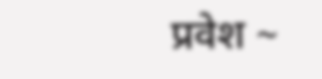प्रवेश ~